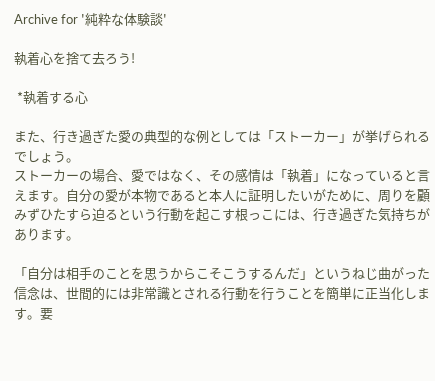Archive for '純粋な体験談'

執着心を捨て去ろう!

 *執着する心

また、行き過ぎた愛の典型的な例としては「ストーカー」が挙げられるでしょう。
ストーカーの場合、愛ではなく、その感情は「執着」になっていると言えます。自分の愛が本物であると本人に証明したいがために、周りを顧みずひたすら迫るという行動を起こす根っこには、行き過ぎた気持ちがあります。

「自分は相手のことを思うからこそこうするんだ」というねじ曲がった信念は、世間的には非常識とされる行動を行うことを簡単に正当化します。要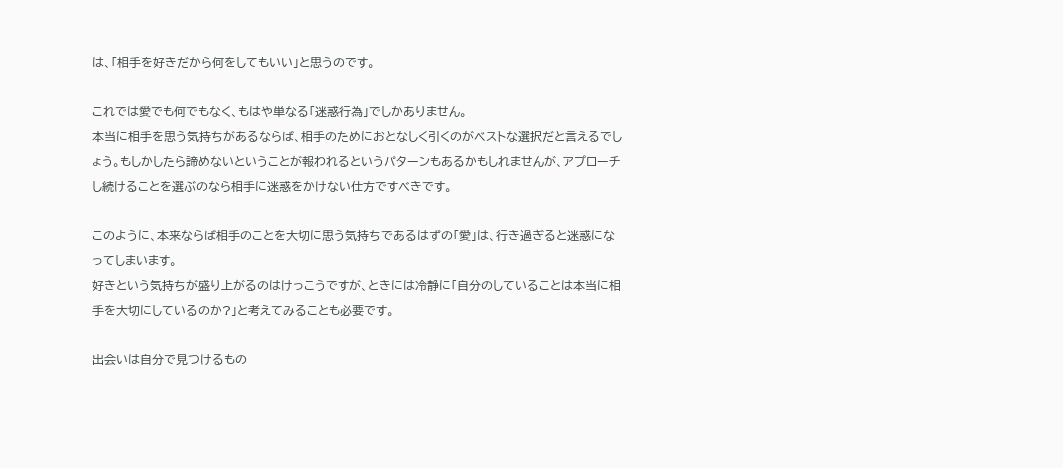は、「相手を好きだから何をしてもいい」と思うのです。

これでは愛でも何でもなく、もはや単なる「迷惑行為」でしかありません。
本当に相手を思う気持ちがあるならば、相手のためにおとなしく引くのがベストな選択だと言えるでしょう。もしかしたら諦めないということが報われるというパターンもあるかもしれませんが、アプローチし続けることを選ぶのなら相手に迷惑をかけない仕方ですべきです。

このように、本来ならば相手のことを大切に思う気持ちであるはずの「愛」は、行き過ぎると迷惑になってしまいます。
好きという気持ちが盛り上がるのはけっこうですが、ときには冷静に「自分のしていることは本当に相手を大切にしているのか?」と考えてみることも必要です。

出会いは自分で見つけるもの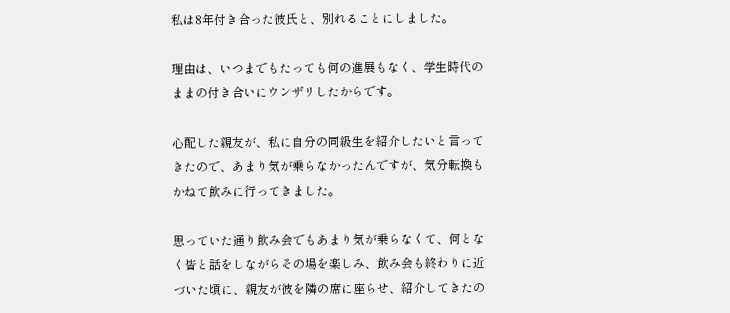私は8年付き合った彼氏と、別れることにしました。

理由は、いつまでもたっても何の進展もなく、学生時代のままの付き合いにウンザリしたからです。

心配した親友が、私に自分の同級生を紹介したいと言ってきたので、あまり気が乗らなかったんですが、気分転換もかねて飲みに行ってきました。

思っていた通り飲み会でもあまり気が乗らなくて、何となく皆と話をしながらその場を楽しみ、飲み会も終わりに近づいた頃に、親友が彼を隣の席に座らせ、紹介してきたの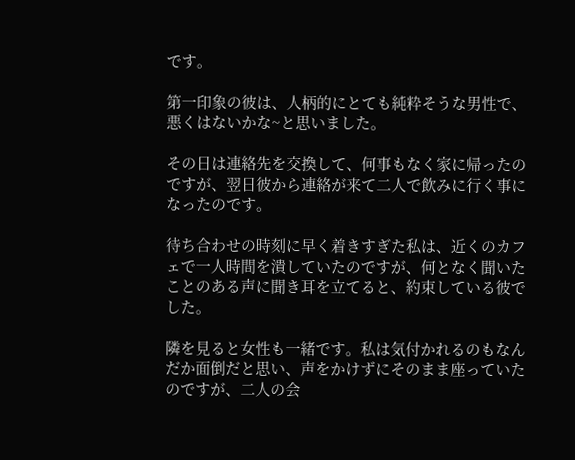です。

第一印象の彼は、人柄的にとても純粋そうな男性で、悪くはないかな~と思いました。

その日は連絡先を交換して、何事もなく家に帰ったのですが、翌日彼から連絡が来て二人で飲みに行く事になったのです。

待ち合わせの時刻に早く着きすぎた私は、近くのカフェで一人時間を潰していたのですが、何となく聞いたことのある声に聞き耳を立てると、約束している彼でした。

隣を見ると女性も一緒です。私は気付かれるのもなんだか面倒だと思い、声をかけずにそのまま座っていたのですが、二人の会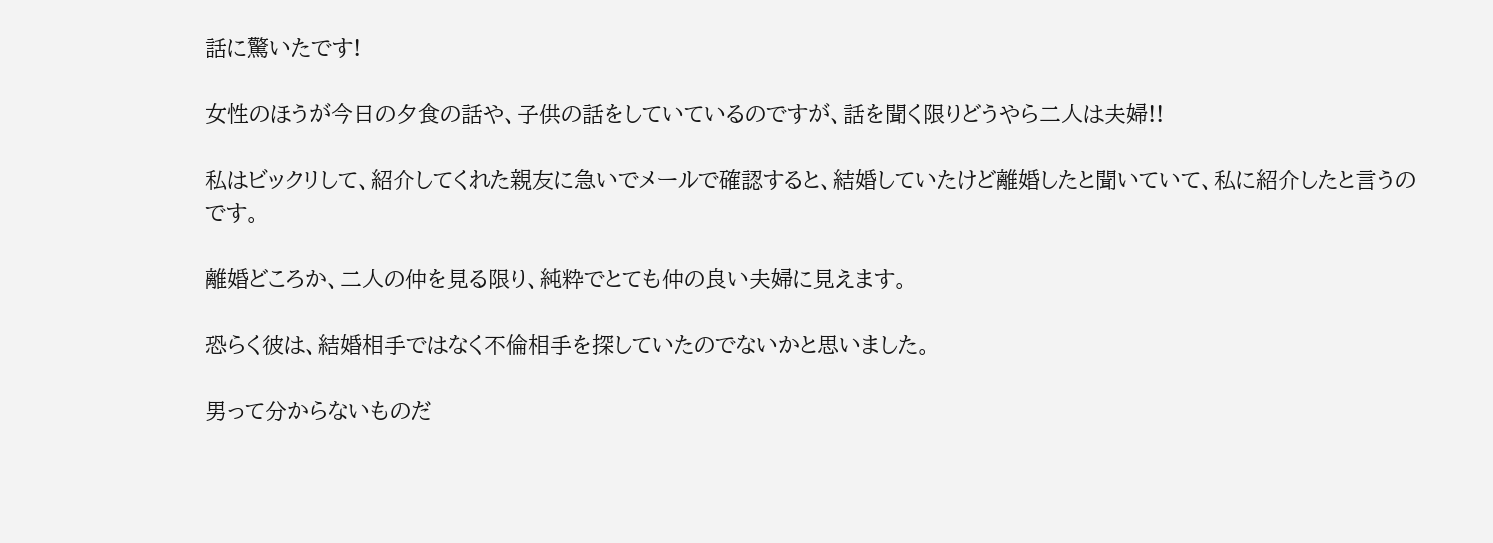話に驚いたです!

女性のほうが今日の夕食の話や、子供の話をしていているのですが、話を聞く限りどうやら二人は夫婦!!

私はビックリして、紹介してくれた親友に急いでメールで確認すると、結婚していたけど離婚したと聞いていて、私に紹介したと言うのです。

離婚どころか、二人の仲を見る限り、純粋でとても仲の良い夫婦に見えます。

恐らく彼は、結婚相手ではなく不倫相手を探していたのでないかと思いました。

男って分からないものだ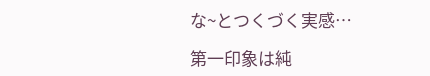な~とつくづく実感…

第一印象は純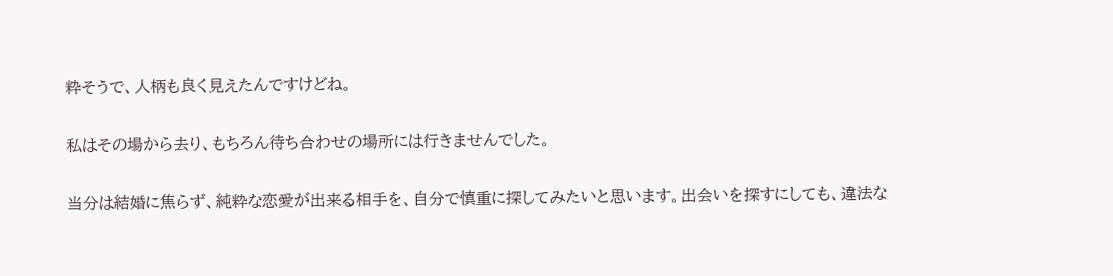粋そうで、人柄も良く見えたんですけどね。

私はその場から去り、もちろん待ち合わせの場所には行きませんでした。

当分は結婚に焦らず、純粋な恋愛が出来る相手を、自分で慎重に探してみたいと思います。出会いを探すにしても、違法な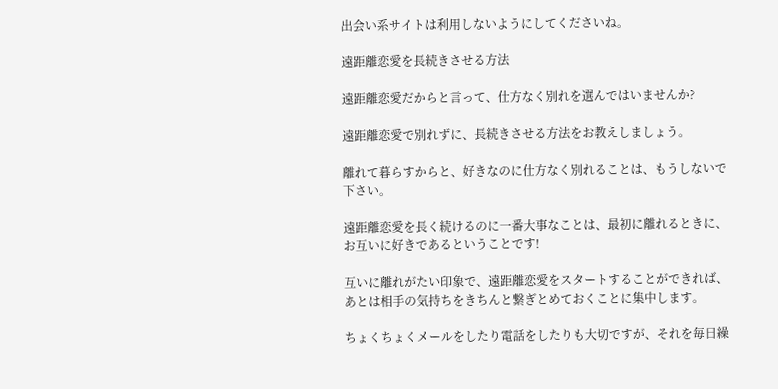出会い系サイトは利用しないようにしてくださいね。

遠距離恋愛を長続きさせる方法

遠距離恋愛だからと言って、仕方なく別れを選んではいませんか?

遠距離恋愛で別れずに、長続きさせる方法をお教えしましょう。

離れて暮らすからと、好きなのに仕方なく別れることは、もうしないで下さい。

遠距離恋愛を長く続けるのに一番大事なことは、最初に離れるときに、お互いに好きであるということです!

互いに離れがたい印象で、遠距離恋愛をスタートすることができれば、あとは相手の気持ちをきちんと繋ぎとめておくことに集中します。

ちょくちょくメールをしたり電話をしたりも大切ですが、それを毎日繰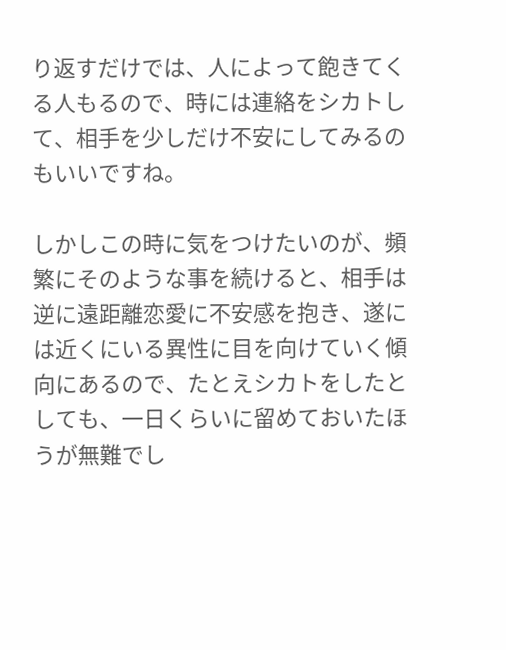り返すだけでは、人によって飽きてくる人もるので、時には連絡をシカトして、相手を少しだけ不安にしてみるのもいいですね。

しかしこの時に気をつけたいのが、頻繁にそのような事を続けると、相手は逆に遠距離恋愛に不安感を抱き、遂には近くにいる異性に目を向けていく傾向にあるので、たとえシカトをしたとしても、一日くらいに留めておいたほうが無難でし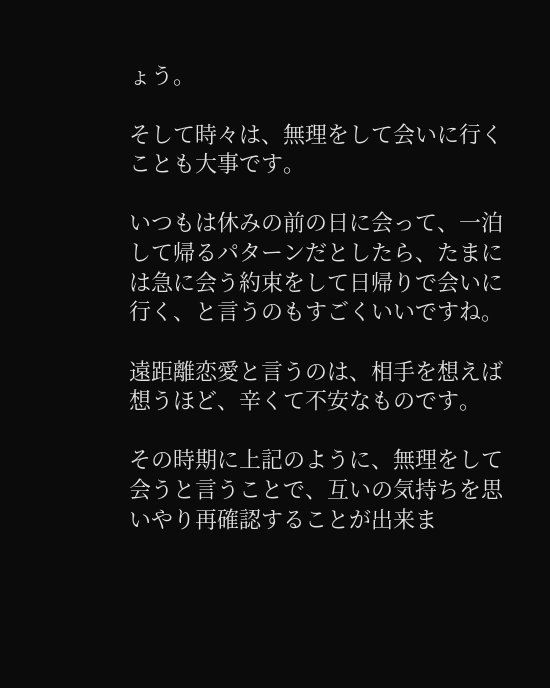ょう。

そして時々は、無理をして会いに行くことも大事です。

いつもは休みの前の日に会って、一泊して帰るパターンだとしたら、たまには急に会う約束をして日帰りで会いに行く、と言うのもすごくいいですね。

遠距離恋愛と言うのは、相手を想えば想うほど、辛くて不安なものです。

その時期に上記のように、無理をして会うと言うことで、互いの気持ちを思いやり再確認することが出来ま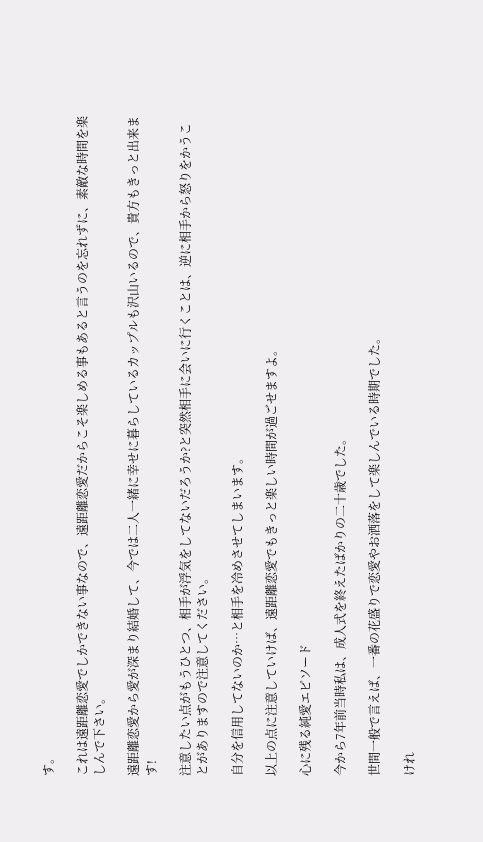す。

これは遠距離恋愛でしかできない事なので、遠距離恋愛だからこそ楽しめる事もあると言うのを忘れずに、素敵な時間を楽しんで下さい。

遠距離恋愛から愛が深まり結婚して、今では二人一緒に幸せに暮らしているカップルも沢山いるので、貴方もきっと出来ます!

注意したい点がもうひとつ、相手が浮気をしてないだろうか?と突然相手に会いに行くことは、逆に相手から怒りをかうことがありますので注意してください。

自分を信用してないのか…と相手を冷めさせてしまいます。

以上の点に注意していけば、遠距離恋愛でもきっと楽しい時間が過ごせますよ。

心に残る純愛エピソード

今から7年前当時私は、成人式を終えたばかりの二十歳でした。

世間一般で言えば、一番の花盛りで恋愛やお洒落をして楽しんでいる時期でした。

けれ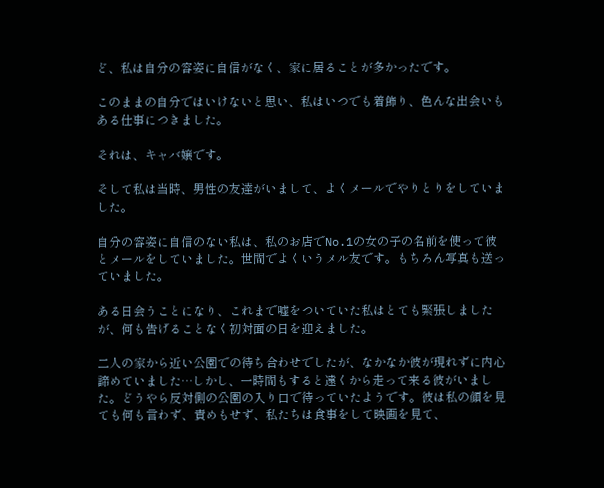ど、私は自分の容姿に自信がなく、家に居ることが多かったです。

このままの自分ではいけないと思い、私はいつでも着飾り、色んな出会いもある仕事につきました。

それは、キャバ嬢です。

そして私は当時、男性の友達がいまして、よくメールでやりとりをしていました。

自分の容姿に自信のない私は、私のお店でNo.1の女の子の名前を使って彼とメールをしていました。世間でよくいうメル友です。もちろん写真も送っていました。

ある日会うことになり、これまで嘘をついていた私はとても緊張しましたが、何も告げることなく初対面の日を迎えました。

二人の家から近い公園での待ち合わせでしたが、なかなか彼が現れずに内心諦めていました…しかし、一時間もすると遠くから走って来る彼がいました。どうやら反対側の公園の入り口で待っていたようです。彼は私の顔を見ても何も言わず、責めもせず、私たちは食事をして映画を見て、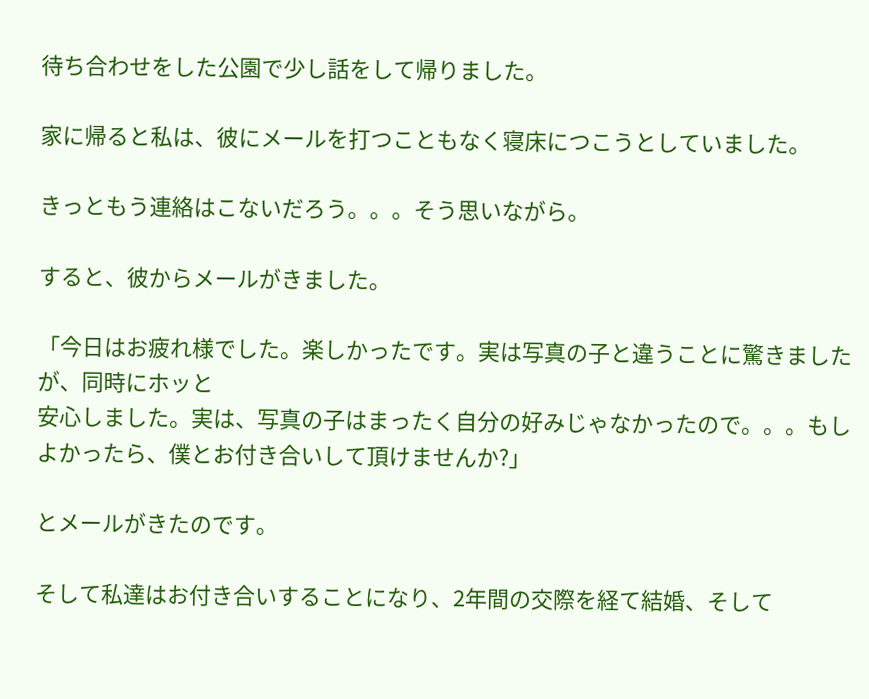待ち合わせをした公園で少し話をして帰りました。

家に帰ると私は、彼にメールを打つこともなく寝床につこうとしていました。

きっともう連絡はこないだろう。。。そう思いながら。

すると、彼からメールがきました。

「今日はお疲れ様でした。楽しかったです。実は写真の子と違うことに驚きましたが、同時にホッと
安心しました。実は、写真の子はまったく自分の好みじゃなかったので。。。もしよかったら、僕とお付き合いして頂けませんか?」

とメールがきたのです。

そして私達はお付き合いすることになり、2年間の交際を経て結婚、そして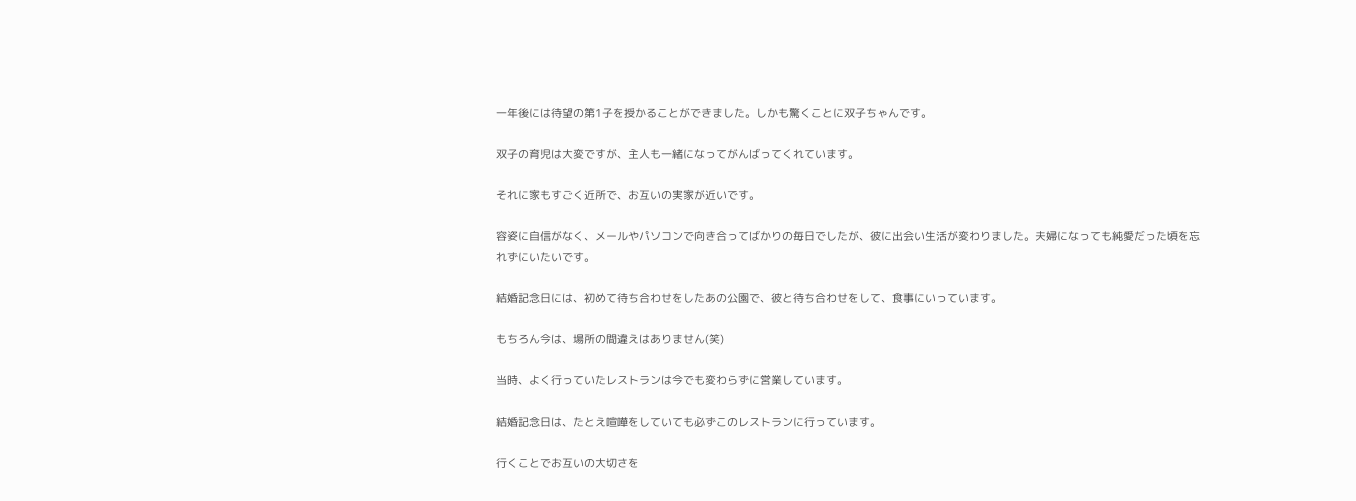一年後には待望の第1子を授かることができました。しかも驚くことに双子ちゃんです。

双子の育児は大変ですが、主人も一緒になってがんばってくれています。

それに家もすごく近所で、お互いの実家が近いです。

容姿に自信がなく、メールやパソコンで向き合ってばかりの毎日でしたが、彼に出会い生活が変わりました。夫婦になっても純愛だった頃を忘れずにいたいです。

結婚記念日には、初めて待ち合わせをしたあの公園で、彼と待ち合わせをして、食事にいっています。

もちろん今は、場所の間違えはありません(笑)

当時、よく行っていたレストランは今でも変わらずに営業しています。

結婚記念日は、たとえ喧嘩をしていても必ずこのレストランに行っています。

行くことでお互いの大切さを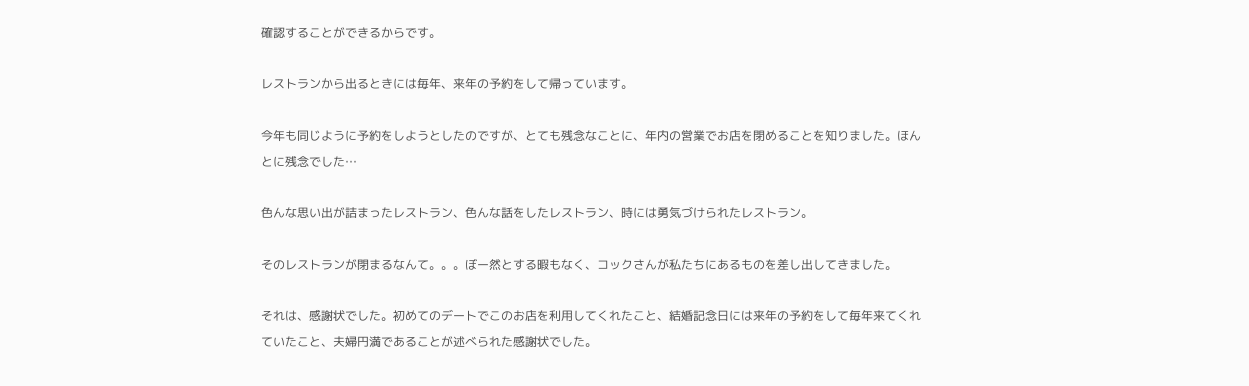確認することができるからです。

レストランから出るときには毎年、来年の予約をして帰っています。

今年も同じように予約をしようとしたのですが、とても残念なことに、年内の営業でお店を閉めることを知りました。ほんとに残念でした…

色んな思い出が詰まったレストラン、色んな話をしたレストラン、時には勇気づけられたレストラン。

そのレストランが閉まるなんて。。。ぼー然とする暇もなく、コックさんが私たちにあるものを差し出してきました。

それは、感謝状でした。初めてのデートでこのお店を利用してくれたこと、結婚記念日には来年の予約をして毎年来てくれていたこと、夫婦円満であることが述べられた感謝状でした。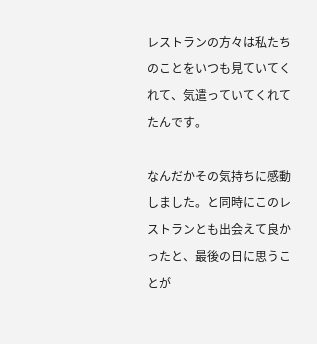レストランの方々は私たちのことをいつも見ていてくれて、気遣っていてくれてたんです。

なんだかその気持ちに感動しました。と同時にこのレストランとも出会えて良かったと、最後の日に思うことが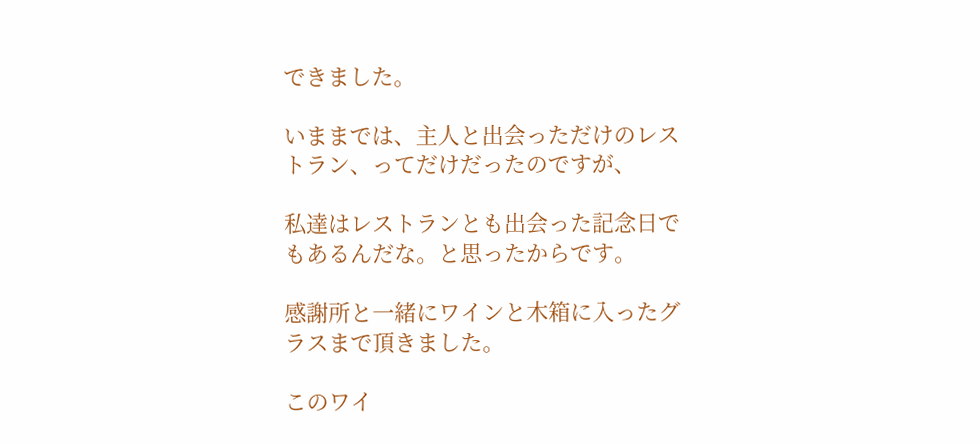できました。

いままでは、主人と出会っただけのレストラン、ってだけだったのですが、

私達はレストランとも出会った記念日でもあるんだな。と思ったからです。

感謝所と一緒にワインと木箱に入ったグラスまで頂きました。

このワイ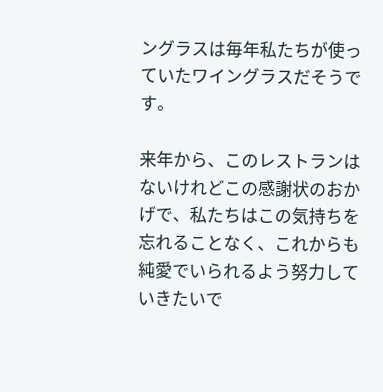ングラスは毎年私たちが使っていたワイングラスだそうです。

来年から、このレストランはないけれどこの感謝状のおかげで、私たちはこの気持ちを忘れることなく、これからも純愛でいられるよう努力していきたいで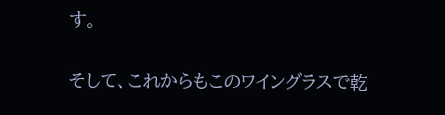す。

そして、これからもこのワイングラスで乾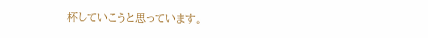杯していこうと思っています。